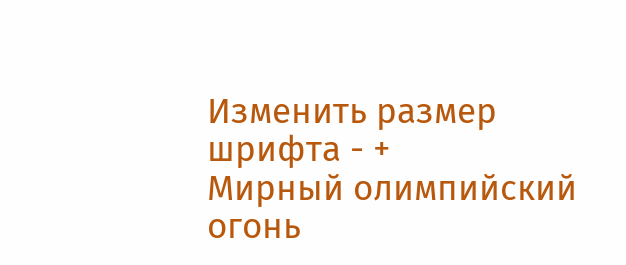Изменить размер шрифта - +
Мирный олимпийский огонь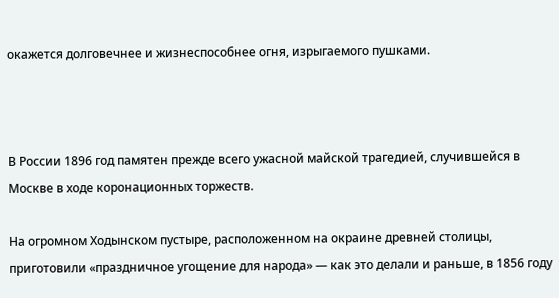окажется долговечнее и жизнеспособнее огня, изрыгаемого пушками.



В России 1896 год памятен прежде всего ужасной майской трагедией, случившейся в Москве в ходе коронационных торжеств.

На огромном Ходынском пустыре, расположенном на окраине древней столицы, приготовили «праздничное угощение для народа» — как это делали и раньше, в 1856 году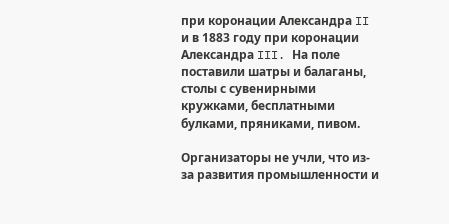при коронации Александра II и в 1883 году при коронации Александра III. На поле поставили шатры и балаганы, столы с сувенирными кружками, бесплатными булками, пряниками, пивом.

Организаторы не учли, что из-за развития промышленности и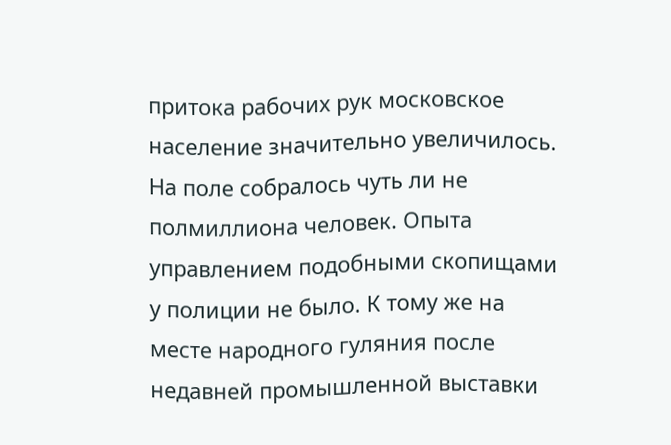притока рабочих рук московское население значительно увеличилось. На поле собралось чуть ли не полмиллиона человек. Опыта управлением подобными скопищами у полиции не было. К тому же на месте народного гуляния после недавней промышленной выставки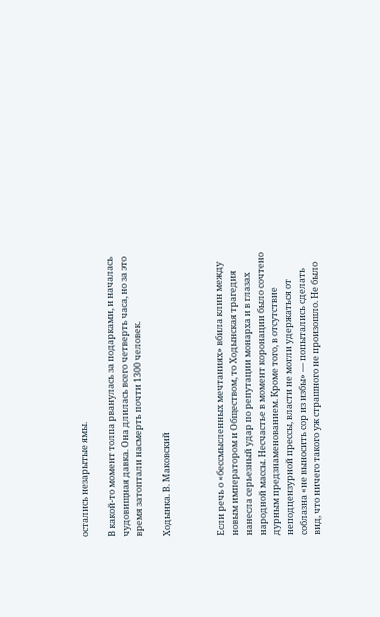остались незарытые ямы.

В какой-то момент толпа рванулась за подарками, и началась чудовищная давка. Она длилась всего четверть часа, но за это время затоптали насмерть почти 1300 человек.

Ходынка. В. Маковский



Если речь о «бессмысленных мечтаниях» вбила клин между новым императором и Обществом, то Ходынская трагедия нанесла серьезный удар по репутации монарха и в глазах народной массы. Несчастье в момент коронации было сочтено дурным предзнаменованием. Кроме того, в отсутствие неподцензурной прессы, власти не могли удержаться от соблазна «не выносить сор из избы» — попытались сделать вид, что ничего такого уж страшного не произошло. Не было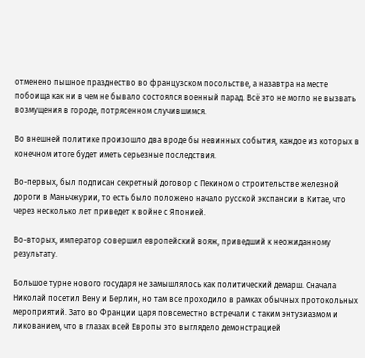отменено пышное празднество во французском посольстве, а назавтра на месте побоища как ни в чем не бывало состоялся военный парад. Всё это не могло не вызвать возмущения в городе, потрясенном случившимся.

Во внешней политике произошло два вроде бы невинных события, каждое из которых в конечном итоге будет иметь серьезные последствия.

Во-первых, был подписан секретный договор с Пекином о строительстве железной дороги в Маньчжурии, то есть было положено начало русской экспансии в Китае, что через несколько лет приведет к войне с Японией.

Во-вторых, император совершил европейский вояж, приведший к неожиданному результату.

Большое турне нового государя не замышлялось как политический демарш. Сначала Николай посетил Вену и Берлин, но там все проходило в рамках обычных протокольных мероприятий. Зато во Франции царя повсеместно встречали с таким энтузиазмом и ликованием, что в глазах всей Европы это выглядело демонстрацией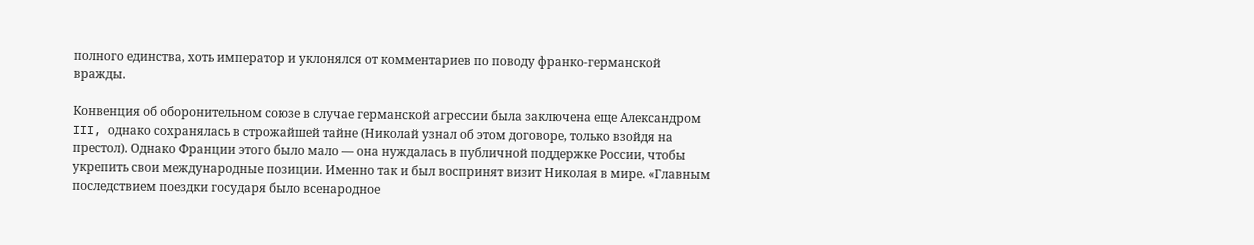полного единства, хоть император и уклонялся от комментариев по поводу франко-германской вражды.

Конвенция об оборонительном союзе в случае германской агрессии была заключена еще Александром III, однако сохранялась в строжайшей тайне (Николай узнал об этом договоре, только взойдя на престол). Однако Франции этого было мало — она нуждалась в публичной поддержке России, чтобы укрепить свои международные позиции. Именно так и был воспринят визит Николая в мире. «Главным последствием поездки государя было всенародное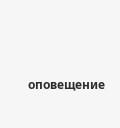оповещение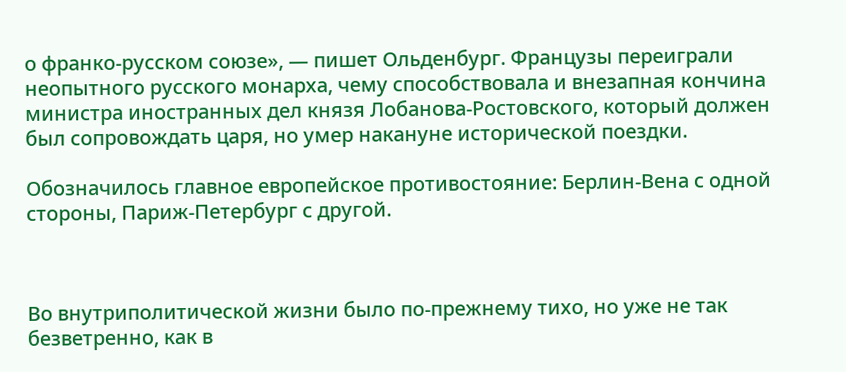о франко-русском союзе», — пишет Ольденбург. Французы переиграли неопытного русского монарха, чему способствовала и внезапная кончина министра иностранных дел князя Лобанова-Ростовского, который должен был сопровождать царя, но умер накануне исторической поездки.

Обозначилось главное европейское противостояние: Берлин-Вена с одной стороны, Париж-Петербург с другой.



Во внутриполитической жизни было по-прежнему тихо, но уже не так безветренно, как в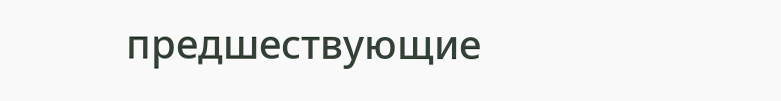предшествующие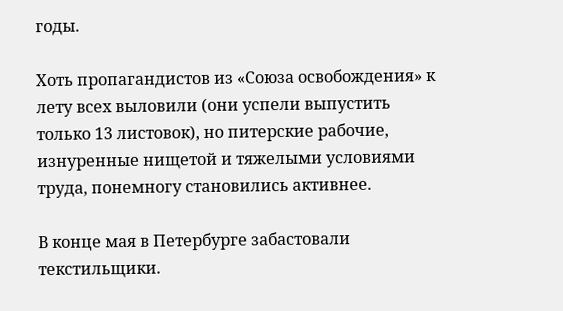годы.

Хоть пропагандистов из «Союза освобождения» к лету всех выловили (они успели выпустить только 13 листовок), но питерские рабочие, изнуренные нищетой и тяжелыми условиями труда, понемногу становились активнее.

В конце мая в Петербурге забастовали текстильщики.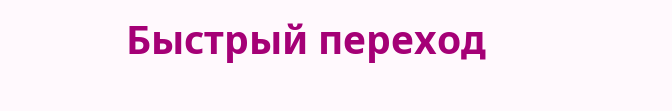Быстрый переход